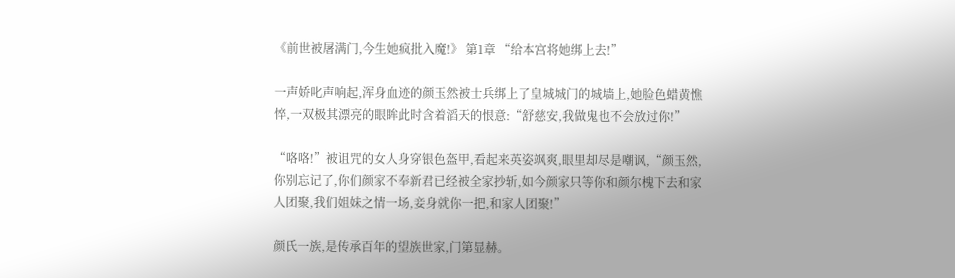《前世被屠满门,今生她疯批入魔!》 第1章 “给本宫将她绑上去!”

一声娇叱声响起,浑身血迹的颜玉然被士兵绑上了皇城城门的城墙上,她脸色蜡黄憔悴,一双极其漂亮的眼眸此时含着滔天的恨意:“舒慈安,我做鬼也不会放过你!”

“咯咯!”被诅咒的女人身穿银色盔甲,看起来英姿飒爽,眼里却尽是嘲讽,“颜玉然,你别忘记了,你们颜家不奉新君已经被全家抄斩,如今颜家只等你和颜尔槐下去和家人团聚,我们姐妹之情一场,妾身就你一把,和家人团聚!”

颜氏一族,是传承百年的望族世家,门第显赫。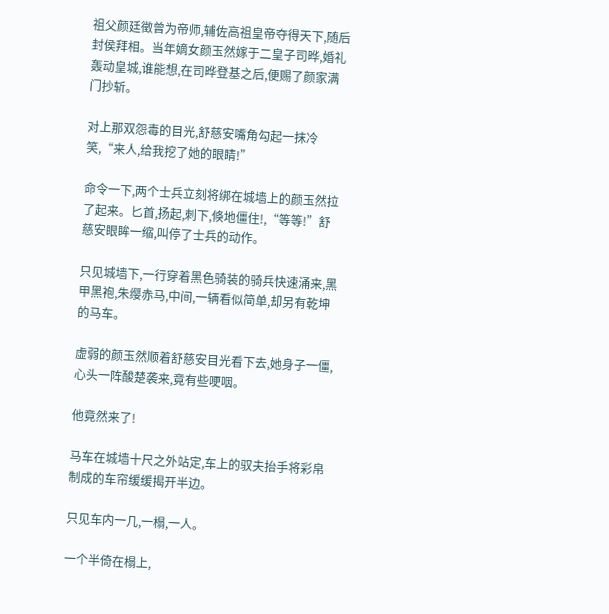祖父颜廷徵曾为帝师,辅佐高祖皇帝夺得天下,随后封侯拜相。当年嫡女颜玉然嫁于二皇子司晔,婚礼轰动皇城,谁能想,在司晔登基之后,便赐了颜家满门抄斩。

对上那双怨毒的目光,舒慈安嘴角勾起一抹冷笑,“来人,给我挖了她的眼睛!”

命令一下,两个士兵立刻将绑在城墙上的颜玉然拉了起来。匕首,扬起,刺下,倏地僵住!,“等等!”舒慈安眼眸一缩,叫停了士兵的动作。

只见城墙下,一行穿着黑色骑装的骑兵快速涌来,黑甲黑袍,朱缨赤马,中间,一辆看似简单,却另有乾坤的马车。

虚弱的颜玉然顺着舒慈安目光看下去,她身子一僵,心头一阵酸楚袭来,竟有些哽咽。

他竟然来了!

马车在城墙十尺之外站定,车上的驭夫抬手将彩帛制成的车帘缓缓揭开半边。

只见车内一几,一榻,一人。

一个半倚在榻上,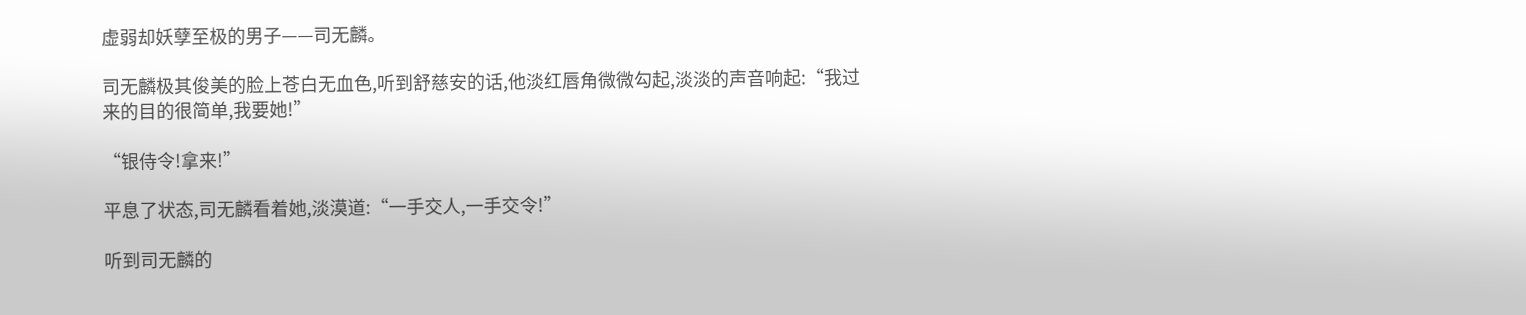虚弱却妖孽至极的男子——司无麟。

司无麟极其俊美的脸上苍白无血色,听到舒慈安的话,他淡红唇角微微勾起,淡淡的声音响起:“我过来的目的很简单,我要她!”

“银侍令!拿来!”

平息了状态,司无麟看着她,淡漠道:“一手交人,一手交令!”

听到司无麟的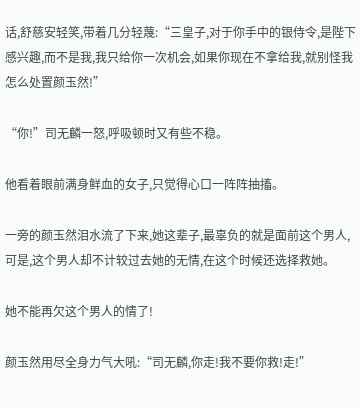话,舒慈安轻笑,带着几分轻蔑:“三皇子,对于你手中的银侍令,是陛下感兴趣,而不是我,我只给你一次机会,如果你现在不拿给我,就别怪我怎么处置颜玉然!”

“你!”司无麟一怒,呼吸顿时又有些不稳。

他看着眼前满身鲜血的女子,只觉得心口一阵阵抽搐。

一旁的颜玉然泪水流了下来,她这辈子,最辜负的就是面前这个男人,可是,这个男人却不计较过去她的无情,在这个时候还选择救她。

她不能再欠这个男人的情了!

颜玉然用尽全身力气大吼:“司无麟,你走!我不要你救!走!”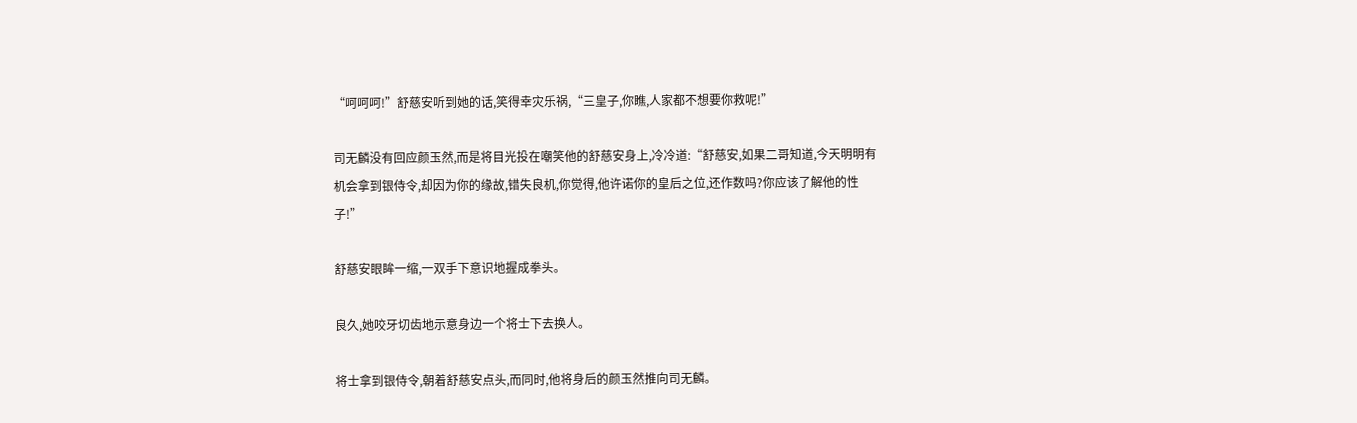“呵呵呵!”舒慈安听到她的话,笑得幸灾乐祸,“三皇子,你瞧,人家都不想要你救呢!”

司无麟没有回应颜玉然,而是将目光投在嘲笑他的舒慈安身上,冷冷道:“舒慈安,如果二哥知道,今天明明有机会拿到银侍令,却因为你的缘故,错失良机,你觉得,他许诺你的皇后之位,还作数吗?你应该了解他的性子!”

舒慈安眼眸一缩,一双手下意识地握成拳头。

良久,她咬牙切齿地示意身边一个将士下去换人。

将士拿到银侍令,朝着舒慈安点头,而同时,他将身后的颜玉然推向司无麟。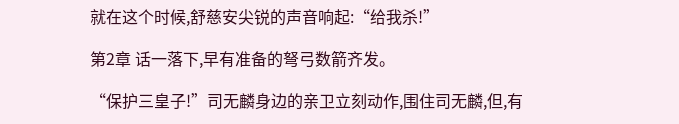就在这个时候,舒慈安尖锐的声音响起:“给我杀!”

第2章 话一落下,早有准备的弩弓数箭齐发。

“保护三皇子!”司无麟身边的亲卫立刻动作,围住司无麟,但,有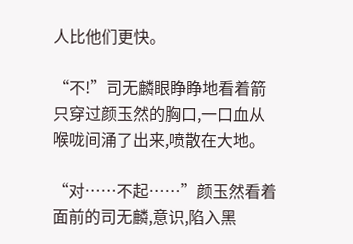人比他们更快。

“不!”司无麟眼睁睁地看着箭只穿过颜玉然的胸口,一口血从喉咙间涌了出来,喷散在大地。

“对……不起……”颜玉然看着面前的司无麟,意识,陷入黑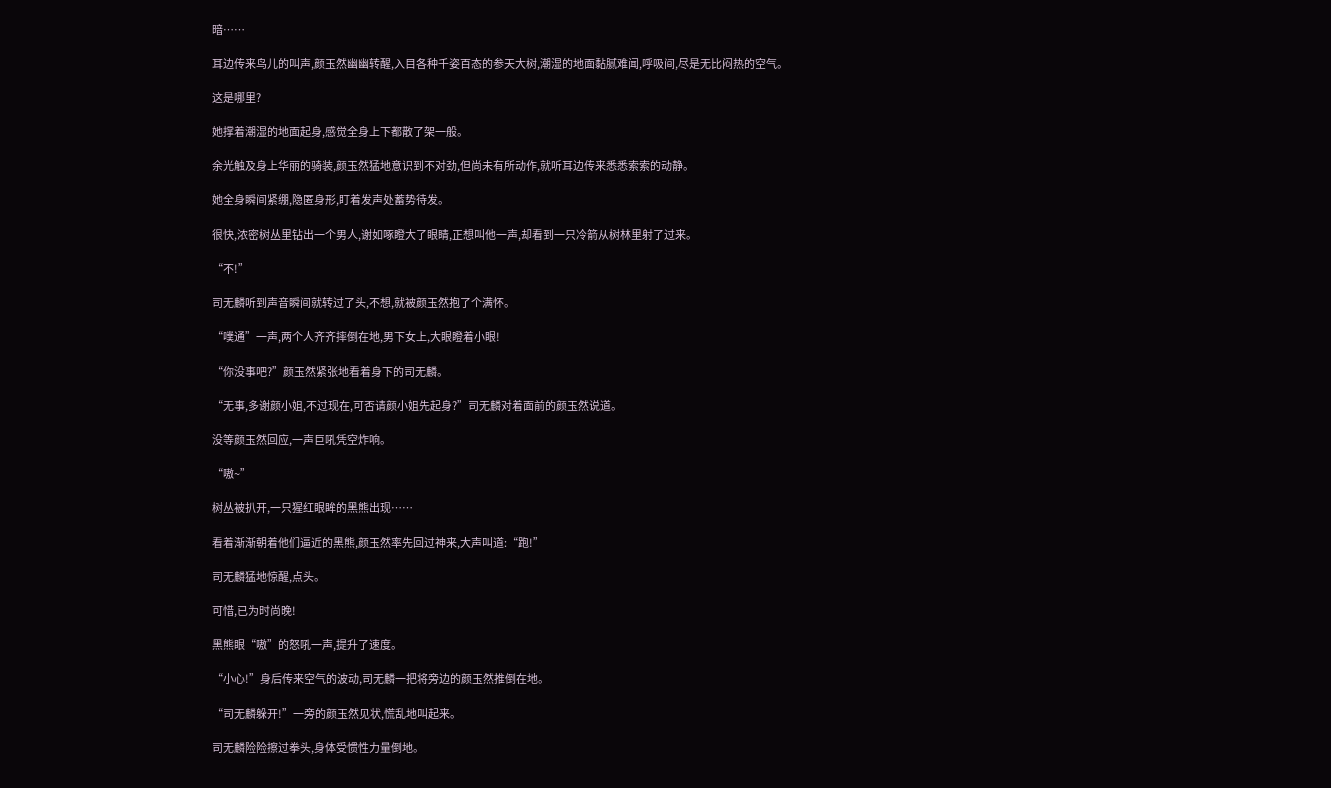暗……

耳边传来鸟儿的叫声,颜玉然幽幽转醒,入目各种千姿百态的参天大树,潮湿的地面黏腻难闻,呼吸间,尽是无比闷热的空气。

这是哪里?

她撑着潮湿的地面起身,感觉全身上下都散了架一般。

余光触及身上华丽的骑装,颜玉然猛地意识到不对劲,但尚未有所动作,就听耳边传来悉悉索索的动静。

她全身瞬间紧绷,隐匿身形,盯着发声处蓄势待发。

很快,浓密树丛里钻出一个男人,谢如啄瞪大了眼睛,正想叫他一声,却看到一只冷箭从树林里射了过来。

“不!”

司无麟听到声音瞬间就转过了头,不想,就被颜玉然抱了个满怀。

“噗通”一声,两个人齐齐摔倒在地,男下女上,大眼瞪着小眼!

“你没事吧?”颜玉然紧张地看着身下的司无麟。

“无事,多谢颜小姐,不过现在,可否请颜小姐先起身?”司无麟对着面前的颜玉然说道。

没等颜玉然回应,一声巨吼凭空炸响。

“嗷~”

树丛被扒开,一只猩红眼眸的黑熊出现……

看着渐渐朝着他们逼近的黑熊,颜玉然率先回过神来,大声叫道:“跑!”

司无麟猛地惊醒,点头。

可惜,已为时尚晚!

黑熊眼“嗷”的怒吼一声,提升了速度。

“小心!”身后传来空气的波动,司无麟一把将旁边的颜玉然推倒在地。

“司无麟躲开!”一旁的颜玉然见状,慌乱地叫起来。

司无麟险险擦过拳头,身体受惯性力量倒地。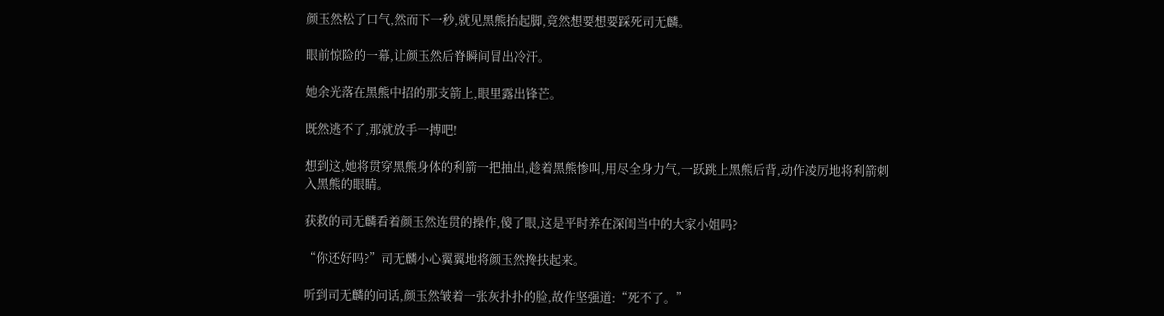颜玉然松了口气,然而下一秒,就见黑熊抬起脚,竟然想要想要踩死司无麟。

眼前惊险的一幕,让颜玉然后脊瞬间冒出冷汗。

她余光落在黑熊中招的那支箭上,眼里露出锋芒。

既然逃不了,那就放手一搏吧!

想到这,她将贯穿黑熊身体的利箭一把抽出,趁着黑熊惨叫,用尽全身力气,一跃跳上黑熊后背,动作凌厉地将利箭刺入黑熊的眼睛。

获救的司无麟看着颜玉然连贯的操作,傻了眼,这是平时养在深闺当中的大家小姐吗?

“你还好吗?”司无麟小心翼翼地将颜玉然搀扶起来。

听到司无麟的问话,颜玉然皱着一张灰扑扑的脸,故作坚强道:“死不了。”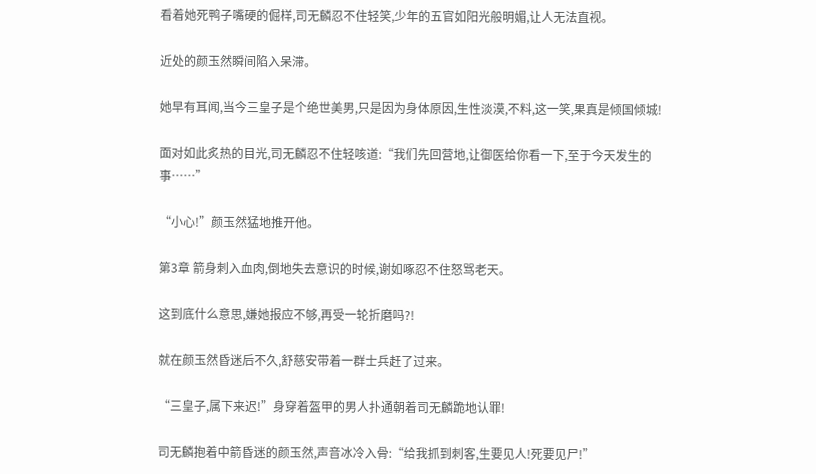看着她死鸭子嘴硬的倔样,司无麟忍不住轻笑,少年的五官如阳光般明媚,让人无法直视。

近处的颜玉然瞬间陷入呆滞。

她早有耳闻,当今三皇子是个绝世美男,只是因为身体原因,生性淡漠,不料,这一笑,果真是倾国倾城!

面对如此炙热的目光,司无麟忍不住轻咳道:“我们先回营地,让御医给你看一下,至于今天发生的事……”

“小心!”颜玉然猛地推开他。

第3章 箭身刺入血肉,倒地失去意识的时候,谢如啄忍不住怒骂老天。

这到底什么意思,嫌她报应不够,再受一轮折磨吗?!

就在颜玉然昏迷后不久,舒慈安带着一群士兵赶了过来。

“三皇子,属下来迟!”身穿着盔甲的男人扑通朝着司无麟跪地认罪!

司无麟抱着中箭昏迷的颜玉然,声音冰冷入骨:“给我抓到刺客,生要见人!死要见尸!”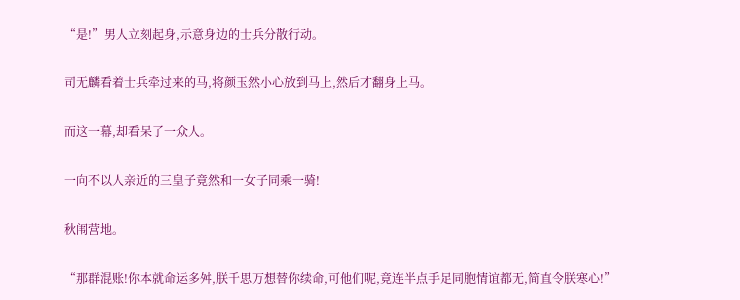“是!”男人立刻起身,示意身边的士兵分散行动。

司无麟看着士兵牵过来的马,将颜玉然小心放到马上,然后才翻身上马。

而这一幕,却看呆了一众人。

一向不以人亲近的三皇子竟然和一女子同乘一骑!

秋闱营地。

“那群混账!你本就命运多舛,朕千思万想替你续命,可他们呢,竟连半点手足同胞情谊都无,简直令朕寒心!”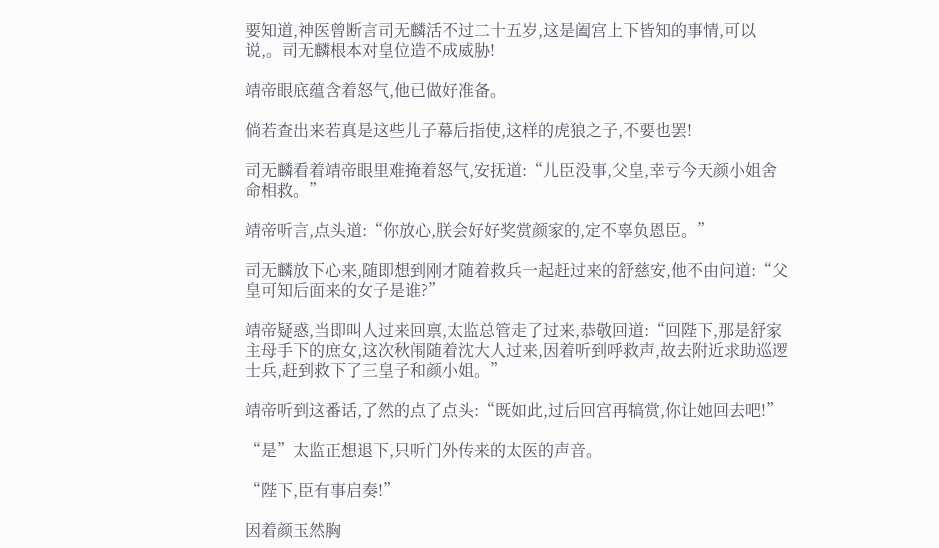要知道,神医曾断言司无麟活不过二十五岁,这是阖宫上下皆知的事情,可以说,。司无麟根本对皇位造不成威胁!

靖帝眼底蕴含着怒气,他已做好准备。

倘若查出来若真是这些儿子幕后指使,这样的虎狼之子,不要也罢!

司无麟看着靖帝眼里难掩着怒气,安抚道:“儿臣没事,父皇,幸亏今天颜小姐舍命相救。”

靖帝听言,点头道:“你放心,朕会好好奖赏颜家的,定不辜负恩臣。”

司无麟放下心来,随即想到刚才随着救兵一起赶过来的舒慈安,他不由问道:“父皇可知后面来的女子是谁?”

靖帝疑惑,当即叫人过来回禀,太监总管走了过来,恭敬回道:“回陛下,那是舒家主母手下的庶女,这次秋闱随着沈大人过来,因着听到呼救声,故去附近求助巡逻士兵,赶到救下了三皇子和颜小姐。”

靖帝听到这番话,了然的点了点头:“既如此,过后回宫再犒赏,你让她回去吧!”

“是”太监正想退下,只听门外传来的太医的声音。

“陛下,臣有事启奏!”

因着颜玉然胸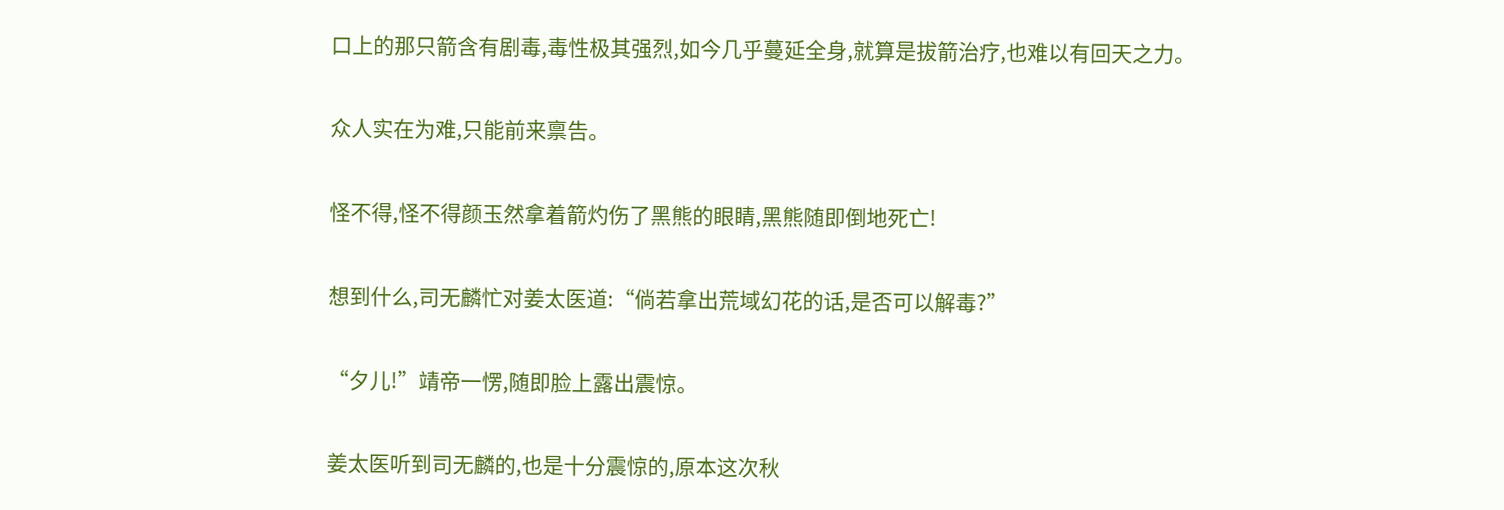口上的那只箭含有剧毒,毒性极其强烈,如今几乎蔓延全身,就算是拔箭治疗,也难以有回天之力。

众人实在为难,只能前来禀告。

怪不得,怪不得颜玉然拿着箭灼伤了黑熊的眼睛,黑熊随即倒地死亡!

想到什么,司无麟忙对姜太医道:“倘若拿出荒域幻花的话,是否可以解毒?”

“夕儿!”靖帝一愣,随即脸上露出震惊。

姜太医听到司无麟的,也是十分震惊的,原本这次秋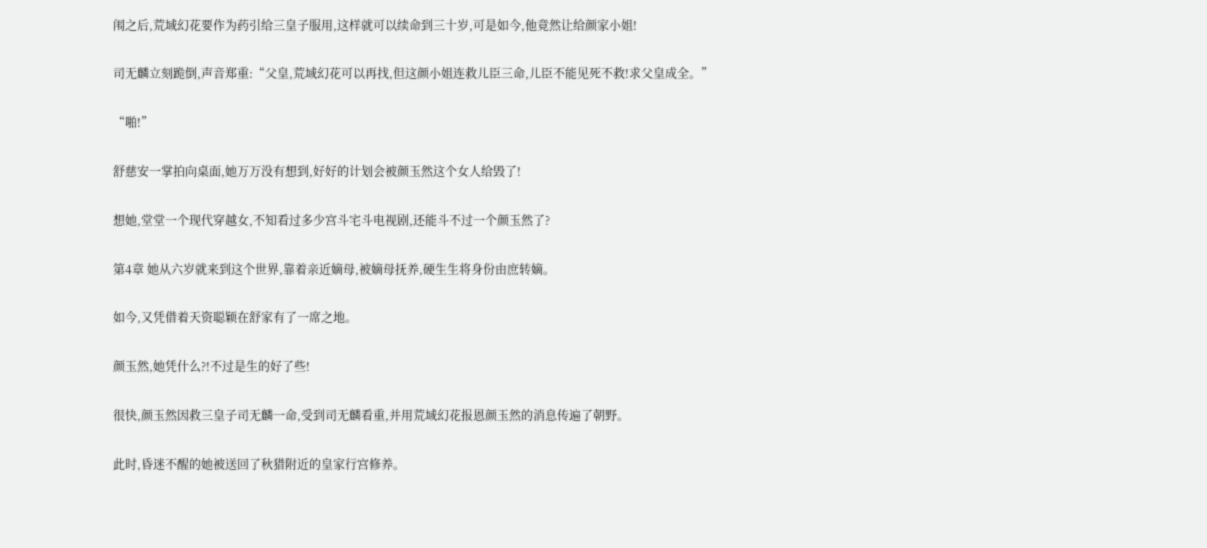闱之后,荒域幻花要作为药引给三皇子服用,这样就可以续命到三十岁,可是如今,他竟然让给颜家小姐!

司无麟立刻跪倒,声音郑重:“父皇,荒域幻花可以再找,但这颜小姐连救儿臣三命,儿臣不能见死不救!求父皇成全。”

“啪!”

舒慈安一掌拍向桌面,她万万没有想到,好好的计划会被颜玉然这个女人给毁了!

想她,堂堂一个现代穿越女,不知看过多少宫斗宅斗电视剧,还能斗不过一个颜玉然了?

第4章 她从六岁就来到这个世界,靠着亲近嫡母,被嫡母抚养,硬生生将身份由庶转嫡。

如今,又凭借着天资聪颖在舒家有了一席之地。

颜玉然,她凭什么?!不过是生的好了些!

很快,颜玉然因救三皇子司无麟一命,受到司无麟看重,并用荒域幻花报恩颜玉然的消息传遍了朝野。

此时,昏迷不醒的她被送回了秋猎附近的皇家行宫修养。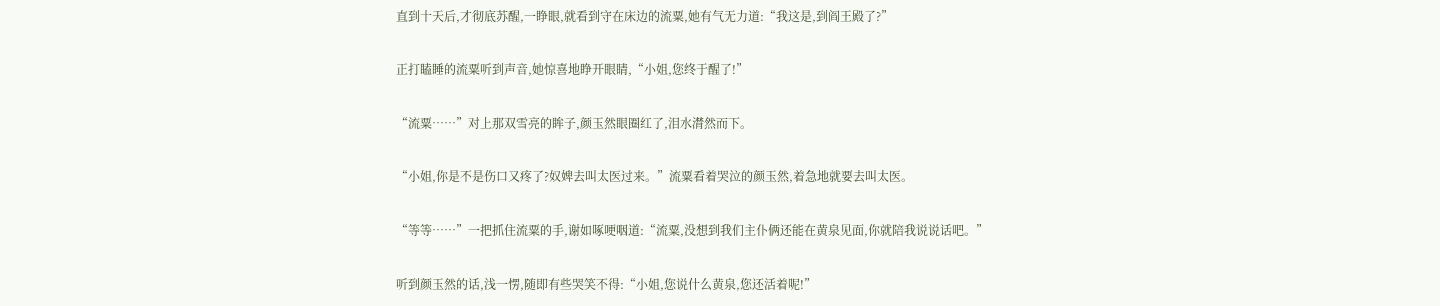直到十天后,才彻底苏醒,一睁眼,就看到守在床边的流粟,她有气无力道:“我这是,到阎王殿了?”

正打瞌睡的流粟听到声音,她惊喜地睁开眼睛,“小姐,您终于醒了!”

“流粟……”对上那双雪亮的眸子,颜玉然眼圈红了,泪水潸然而下。

“小姐,你是不是伤口又疼了?奴婢去叫太医过来。”流粟看着哭泣的颜玉然,着急地就要去叫太医。

“等等……”一把抓住流粟的手,谢如啄哽咽道:“流粟,没想到我们主仆俩还能在黄泉见面,你就陪我说说话吧。”

听到颜玉然的话,浅一愣,随即有些哭笑不得:“小姐,您说什么黄泉,您还活着呢!”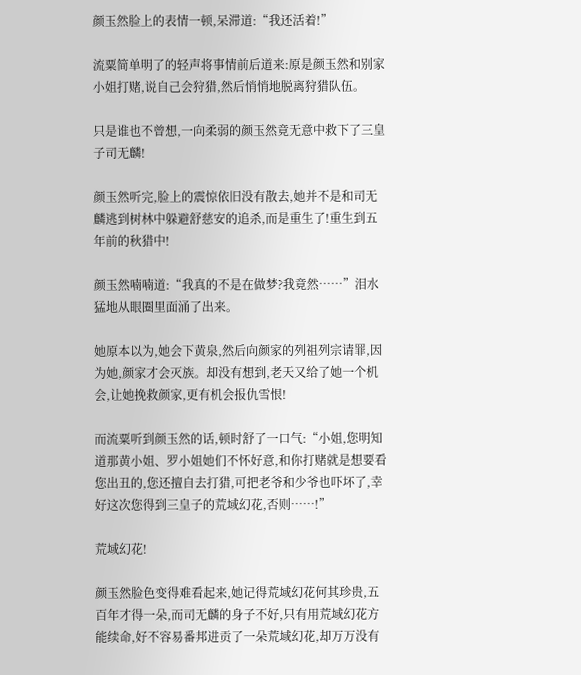颜玉然脸上的表情一顿,呆滞道:“我还活着!”

流粟简单明了的轻声将事情前后道来:原是颜玉然和别家小姐打赌,说自己会狩猎,然后悄悄地脱离狩猎队伍。

只是谁也不曾想,一向柔弱的颜玉然竟无意中救下了三皇子司无麟!

颜玉然听完,脸上的震惊依旧没有散去,她并不是和司无麟逃到树林中躲避舒慈安的追杀,而是重生了!重生到五年前的秋猎中!

颜玉然喃喃道:“我真的不是在做梦?我竟然……”泪水猛地从眼圈里面涌了出来。

她原本以为,她会下黄泉,然后向颜家的列祖列宗请罪,因为她,颜家才会灭族。却没有想到,老天又给了她一个机会,让她挽救颜家,更有机会报仇雪恨!

而流粟听到颜玉然的话,顿时舒了一口气:“小姐,您明知道那黄小姐、罗小姐她们不怀好意,和你打赌就是想要看您出丑的,您还擅自去打猎,可把老爷和少爷也吓坏了,幸好这次您得到三皇子的荒域幻花,否则……!”

荒域幻花!

颜玉然脸色变得难看起来,她记得荒域幻花何其珍贵,五百年才得一朵,而司无麟的身子不好,只有用荒域幻花方能续命,好不容易番邦进贡了一朵荒域幻花,却万万没有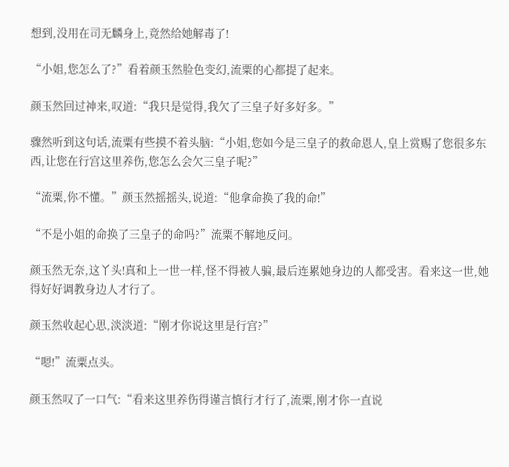想到,没用在司无麟身上,竟然给她解毒了!

“小姐,您怎么了?”看着颜玉然脸色变幻,流粟的心都提了起来。

颜玉然回过神来,叹道:“我只是觉得,我欠了三皇子好多好多。”

骤然听到这句话,流粟有些摸不着头脑:“小姐,您如今是三皇子的救命恩人,皇上赏赐了您很多东西,让您在行宫这里养伤,您怎么会欠三皇子呢?”

“流粟,你不懂。”颜玉然摇摇头,说道:“他拿命换了我的命!”

“不是小姐的命换了三皇子的命吗?”流粟不解地反问。

颜玉然无奈,这丫头!真和上一世一样,怪不得被人骗,最后连累她身边的人都受害。看来这一世,她得好好调教身边人才行了。

颜玉然收起心思,淡淡道:“刚才你说这里是行宫?”

“嗯!”流粟点头。

颜玉然叹了一口气:“看来这里养伤得谨言慎行才行了,流粟,刚才你一直说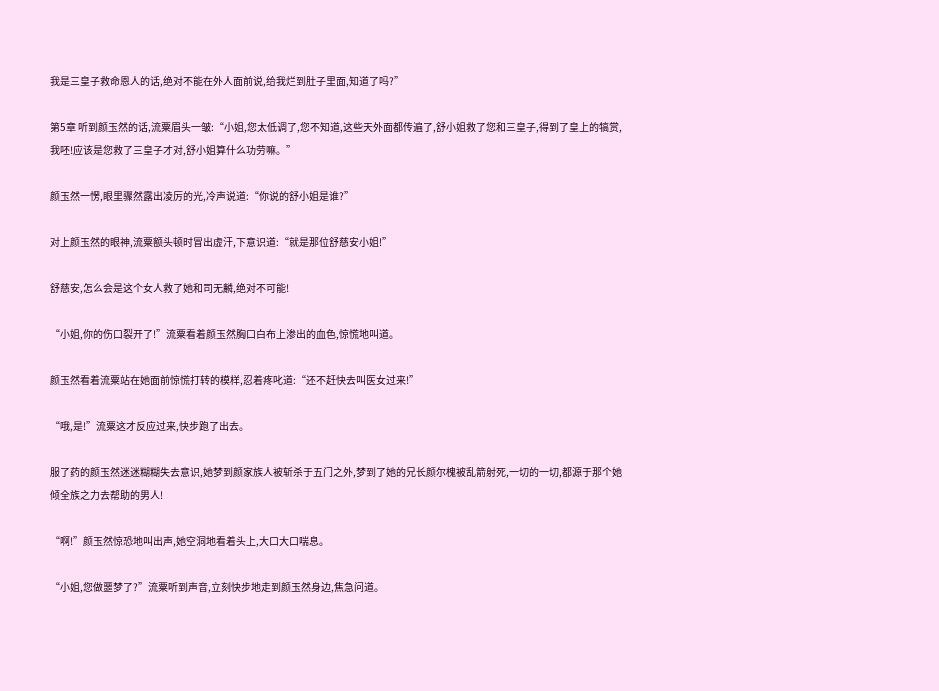我是三皇子救命恩人的话,绝对不能在外人面前说,给我烂到肚子里面,知道了吗?”

第5章 听到颜玉然的话,流粟眉头一皱:“小姐,您太低调了,您不知道,这些天外面都传遍了,舒小姐救了您和三皇子,得到了皇上的犒赏,我呸!应该是您救了三皇子才对,舒小姐算什么功劳嘛。”

颜玉然一愣,眼里骤然露出凌厉的光,冷声说道:“你说的舒小姐是谁?”

对上颜玉然的眼神,流粟额头顿时冒出虚汗,下意识道:“就是那位舒慈安小姐!”

舒慈安,怎么会是这个女人救了她和司无麟,绝对不可能!

“小姐,你的伤口裂开了!”流粟看着颜玉然胸口白布上渗出的血色,惊慌地叫道。

颜玉然看着流粟站在她面前惊慌打转的模样,忍着疼叱道:“还不赶快去叫医女过来!”

“哦,是!”流粟这才反应过来,快步跑了出去。

服了药的颜玉然迷迷糊糊失去意识,她梦到颜家族人被斩杀于五门之外,梦到了她的兄长颜尔槐被乱箭射死,一切的一切,都源于那个她倾全族之力去帮助的男人!

“啊!”颜玉然惊恐地叫出声,她空洞地看着头上,大口大口喘息。

“小姐,您做噩梦了?”流粟听到声音,立刻快步地走到颜玉然身边,焦急问道。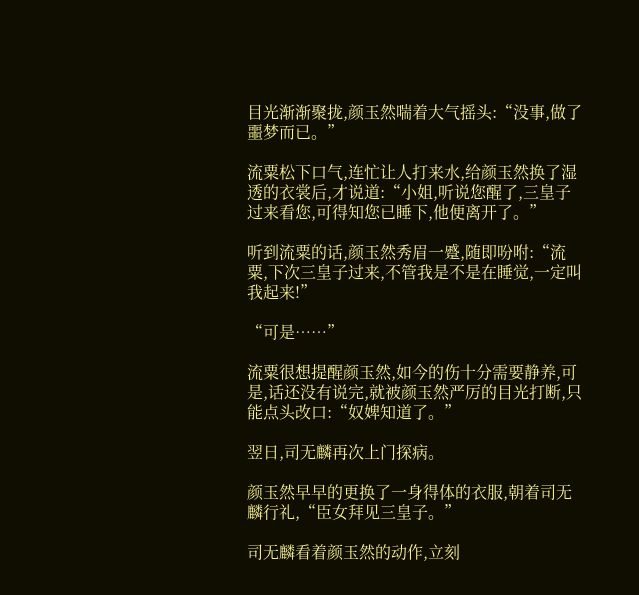目光渐渐聚拢,颜玉然喘着大气摇头:“没事,做了噩梦而已。”

流粟松下口气,连忙让人打来水,给颜玉然换了湿透的衣裳后,才说道:“小姐,听说您醒了,三皇子过来看您,可得知您已睡下,他便离开了。”

听到流粟的话,颜玉然秀眉一蹙,随即吩咐:“流粟,下次三皇子过来,不管我是不是在睡觉,一定叫我起来!”

“可是……”

流粟很想提醒颜玉然,如今的伤十分需要静养,可是,话还没有说完,就被颜玉然严厉的目光打断,只能点头改口:“奴婢知道了。”

翌日,司无麟再次上门探病。

颜玉然早早的更换了一身得体的衣服,朝着司无麟行礼,“臣女拜见三皇子。”

司无麟看着颜玉然的动作,立刻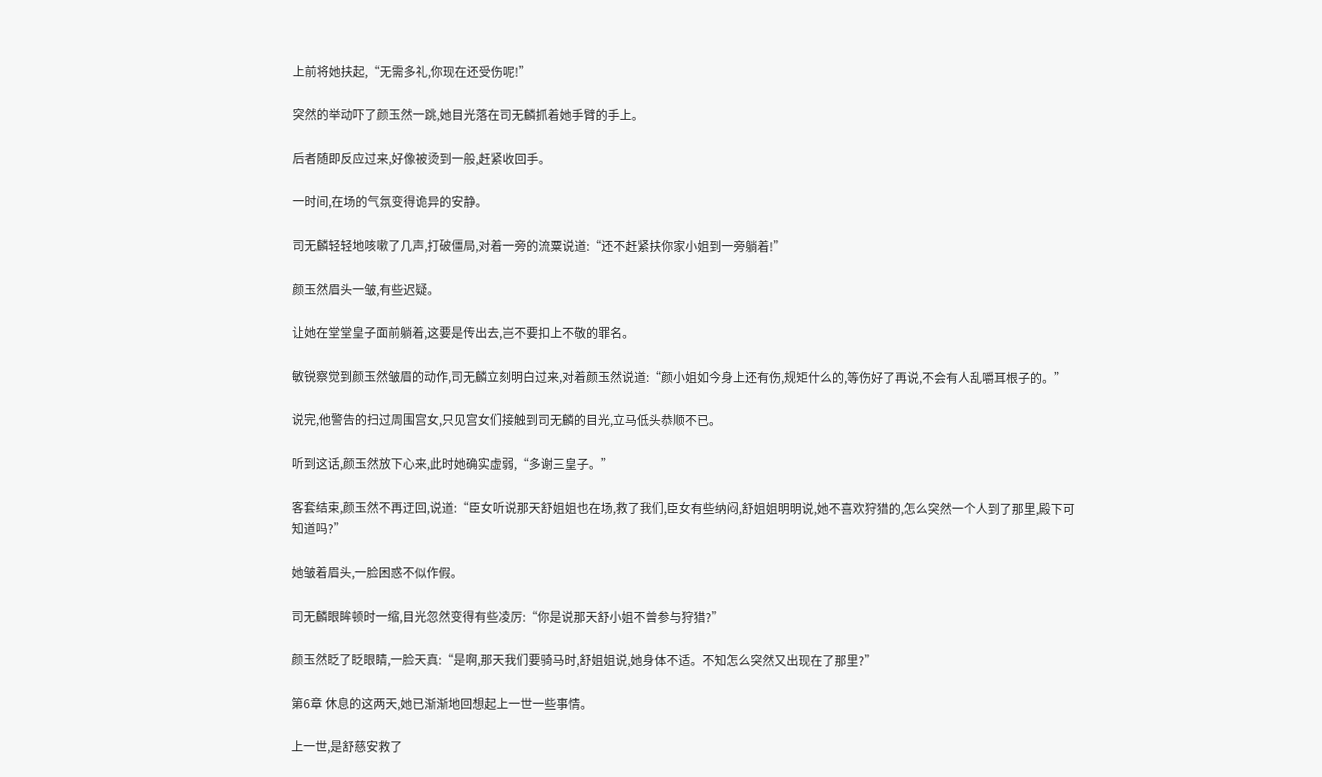上前将她扶起,“无需多礼,你现在还受伤呢!”

突然的举动吓了颜玉然一跳,她目光落在司无麟抓着她手臂的手上。

后者随即反应过来,好像被烫到一般,赶紧收回手。

一时间,在场的气氛变得诡异的安静。

司无麟轻轻地咳嗽了几声,打破僵局,对着一旁的流粟说道:“还不赶紧扶你家小姐到一旁躺着!”

颜玉然眉头一皱,有些迟疑。

让她在堂堂皇子面前躺着,这要是传出去,岂不要扣上不敬的罪名。

敏锐察觉到颜玉然皱眉的动作,司无麟立刻明白过来,对着颜玉然说道:“颜小姐如今身上还有伤,规矩什么的,等伤好了再说,不会有人乱嚼耳根子的。”

说完,他警告的扫过周围宫女,只见宫女们接触到司无麟的目光,立马低头恭顺不已。

听到这话,颜玉然放下心来,此时她确实虚弱,“多谢三皇子。”

客套结束,颜玉然不再迂回,说道:“臣女听说那天舒姐姐也在场,救了我们,臣女有些纳闷,舒姐姐明明说,她不喜欢狩猎的,怎么突然一个人到了那里,殿下可知道吗?”

她皱着眉头,一脸困惑不似作假。

司无麟眼眸顿时一缩,目光忽然变得有些凌厉:“你是说那天舒小姐不曾参与狩猎?”

颜玉然眨了眨眼睛,一脸天真:“是啊,那天我们要骑马时,舒姐姐说,她身体不适。不知怎么突然又出现在了那里?”

第6章 休息的这两天,她已渐渐地回想起上一世一些事情。

上一世,是舒慈安救了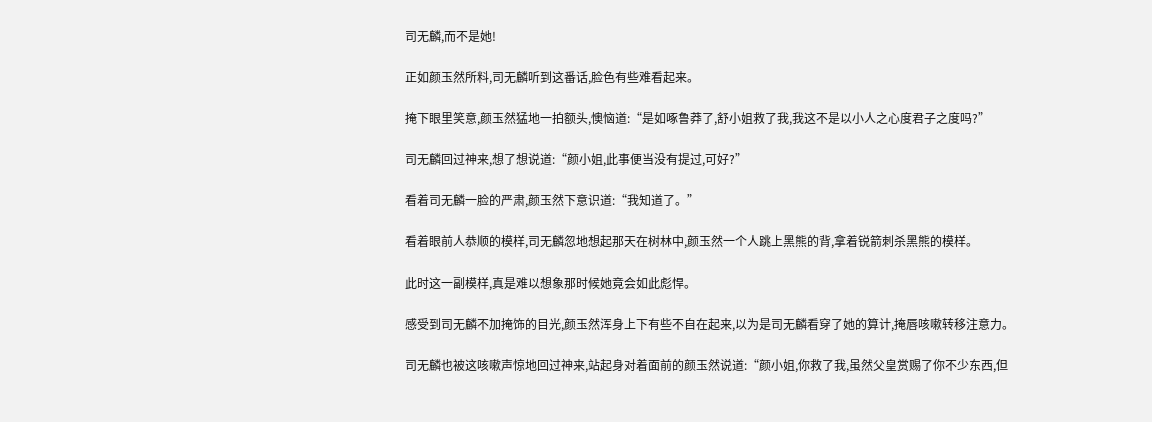司无麟,而不是她!

正如颜玉然所料,司无麟听到这番话,脸色有些难看起来。

掩下眼里笑意,颜玉然猛地一拍额头,懊恼道:“是如啄鲁莽了,舒小姐救了我,我这不是以小人之心度君子之度吗?”

司无麟回过神来,想了想说道:“颜小姐,此事便当没有提过,可好?”

看着司无麟一脸的严肃,颜玉然下意识道:“我知道了。”

看着眼前人恭顺的模样,司无麟忽地想起那天在树林中,颜玉然一个人跳上黑熊的背,拿着锐箭刺杀黑熊的模样。

此时这一副模样,真是难以想象那时候她竟会如此彪悍。

感受到司无麟不加掩饰的目光,颜玉然浑身上下有些不自在起来,以为是司无麟看穿了她的算计,掩唇咳嗽转移注意力。

司无麟也被这咳嗽声惊地回过神来,站起身对着面前的颜玉然说道:“颜小姐,你救了我,虽然父皇赏赐了你不少东西,但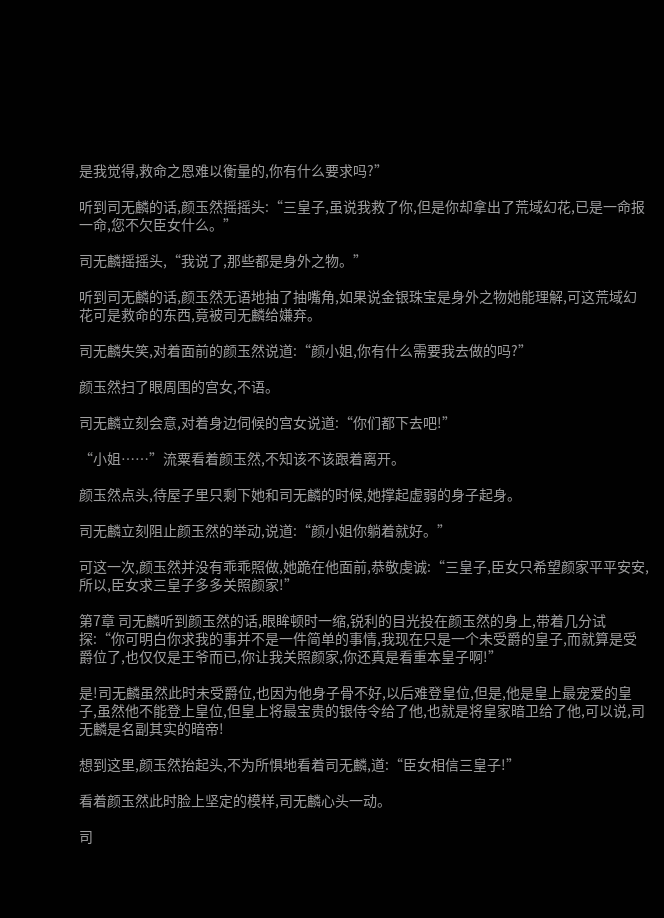是我觉得,救命之恩难以衡量的,你有什么要求吗?”

听到司无麟的话,颜玉然摇摇头:“三皇子,虽说我救了你,但是你却拿出了荒域幻花,已是一命报一命,您不欠臣女什么。”

司无麟摇摇头,“我说了,那些都是身外之物。”

听到司无麟的话,颜玉然无语地抽了抽嘴角,如果说金银珠宝是身外之物她能理解,可这荒域幻花可是救命的东西,竟被司无麟给嫌弃。

司无麟失笑,对着面前的颜玉然说道:“颜小姐,你有什么需要我去做的吗?”

颜玉然扫了眼周围的宫女,不语。

司无麟立刻会意,对着身边伺候的宫女说道:“你们都下去吧!”

“小姐……”流粟看着颜玉然,不知该不该跟着离开。

颜玉然点头,待屋子里只剩下她和司无麟的时候,她撑起虚弱的身子起身。

司无麟立刻阻止颜玉然的举动,说道:“颜小姐你躺着就好。”

可这一次,颜玉然并没有乖乖照做,她跪在他面前,恭敬虔诚:“三皇子,臣女只希望颜家平平安安,所以,臣女求三皇子多多关照颜家!”

第7章 司无麟听到颜玉然的话,眼眸顿时一缩,锐利的目光投在颜玉然的身上,带着几分试探:“你可明白你求我的事并不是一件简单的事情,我现在只是一个未受爵的皇子,而就算是受爵位了,也仅仅是王爷而已,你让我关照颜家,你还真是看重本皇子啊!”

是!司无麟虽然此时未受爵位,也因为他身子骨不好,以后难登皇位,但是,他是皇上最宠爱的皇子,虽然他不能登上皇位,但皇上将最宝贵的银侍令给了他,也就是将皇家暗卫给了他,可以说,司无麟是名副其实的暗帝!

想到这里,颜玉然抬起头,不为所惧地看着司无麟,道:“臣女相信三皇子!”

看着颜玉然此时脸上坚定的模样,司无麟心头一动。

司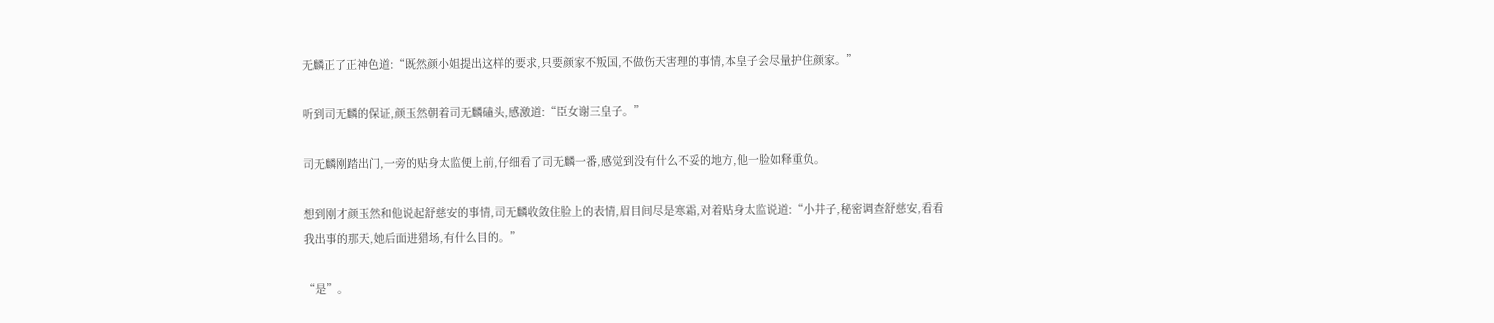无麟正了正神色道:“既然颜小姐提出这样的要求,只要颜家不叛国,不做伤天害理的事情,本皇子会尽量护住颜家。”

听到司无麟的保证,颜玉然朝着司无麟磕头,感激道:“臣女谢三皇子。”

司无麟刚踏出门,一旁的贴身太监便上前,仔细看了司无麟一番,感觉到没有什么不妥的地方,他一脸如释重负。

想到刚才颜玉然和他说起舒慈安的事情,司无麟收敛住脸上的表情,眉目间尽是寒霜,对着贴身太监说道:“小井子,秘密调查舒慈安,看看我出事的那天,她后面进猎场,有什么目的。”

“是”。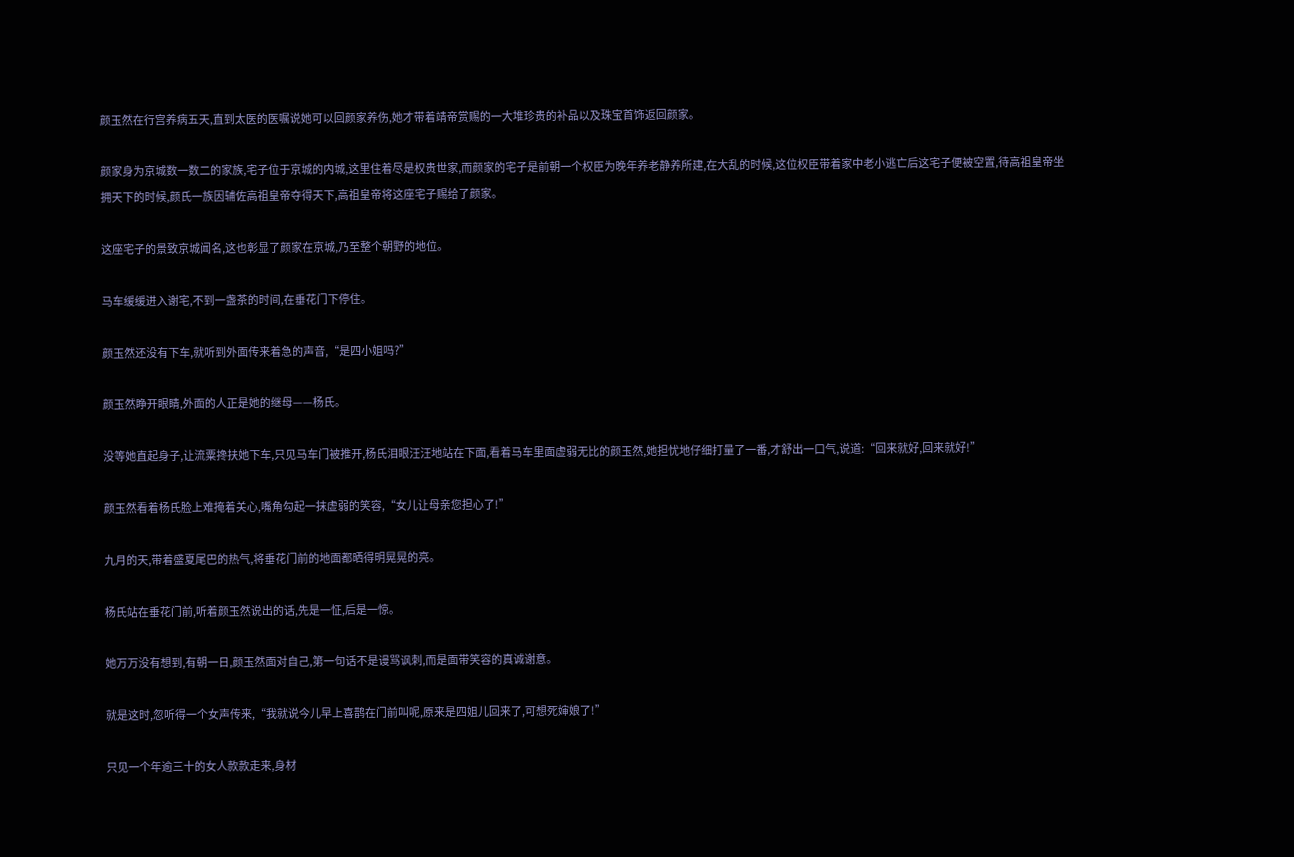颜玉然在行宫养病五天,直到太医的医嘱说她可以回颜家养伤,她才带着靖帝赏赐的一大堆珍贵的补品以及珠宝首饰返回颜家。

颜家身为京城数一数二的家族,宅子位于京城的内城,这里住着尽是权贵世家,而颜家的宅子是前朝一个权臣为晚年养老静养所建,在大乱的时候,这位权臣带着家中老小逃亡后这宅子便被空置,待高祖皇帝坐拥天下的时候,颜氏一族因辅佐高祖皇帝夺得天下,高祖皇帝将这座宅子赐给了颜家。

这座宅子的景致京城闻名,这也彰显了颜家在京城,乃至整个朝野的地位。

马车缓缓进入谢宅,不到一盏茶的时间,在垂花门下停住。

颜玉然还没有下车,就听到外面传来着急的声音,“是四小姐吗?”

颜玉然睁开眼睛,外面的人正是她的继母——杨氏。

没等她直起身子,让流粟搀扶她下车,只见马车门被推开,杨氏泪眼汪汪地站在下面,看着马车里面虚弱无比的颜玉然,她担忧地仔细打量了一番,才舒出一口气,说道:“回来就好,回来就好!”

颜玉然看着杨氏脸上难掩着关心,嘴角勾起一抹虚弱的笑容,“女儿让母亲您担心了!”

九月的天,带着盛夏尾巴的热气,将垂花门前的地面都晒得明晃晃的亮。

杨氏站在垂花门前,听着颜玉然说出的话,先是一怔,后是一惊。

她万万没有想到,有朝一日,颜玉然面对自己,第一句话不是谩骂讽刺,而是面带笑容的真诚谢意。

就是这时,忽听得一个女声传来,“我就说今儿早上喜鹊在门前叫呢,原来是四姐儿回来了,可想死婶娘了!”

只见一个年逾三十的女人款款走来,身材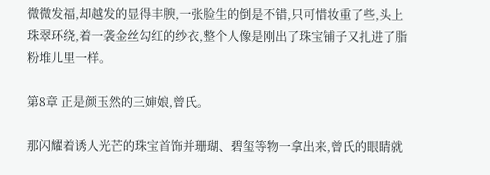微微发福,却越发的显得丰腴,一张脸生的倒是不错,只可惜妆重了些,头上珠翠环绕,着一袭金丝勾红的纱衣,整个人像是刚出了珠宝铺子又扎进了脂粉堆儿里一样。

第8章 正是颜玉然的三婶娘,曾氏。

那闪耀着诱人光芒的珠宝首饰并珊瑚、碧玺等物一拿出来,曾氏的眼睛就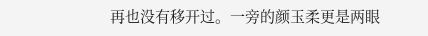再也没有移开过。一旁的颜玉柔更是两眼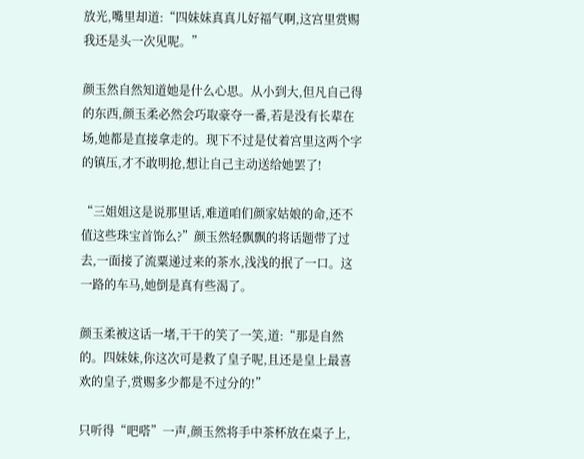放光,嘴里却道:“四妹妹真真儿好福气啊,这宫里赏赐我还是头一次见呢。”

颜玉然自然知道她是什么心思。从小到大,但凡自己得的东西,颜玉柔必然会巧取豪夺一番,若是没有长辈在场,她都是直接拿走的。现下不过是仗着宫里这两个字的镇压,才不敢明抢,想让自己主动送给她罢了!

“三姐姐这是说那里话,难道咱们颜家姑娘的命,还不值这些珠宝首饰么?”颜玉然轻飘飘的将话题带了过去,一面接了流粟递过来的茶水,浅浅的抿了一口。这一路的车马,她倒是真有些渴了。

颜玉柔被这话一堵,干干的笑了一笑,道:“那是自然的。四妹妹,你这次可是救了皇子呢,且还是皇上最喜欢的皇子,赏赐多少都是不过分的!”

只听得“吧嗒”一声,颜玉然将手中茶杯放在桌子上,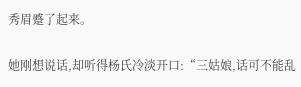秀眉蹙了起来。

她刚想说话,却听得杨氏冷淡开口:“三姑娘,话可不能乱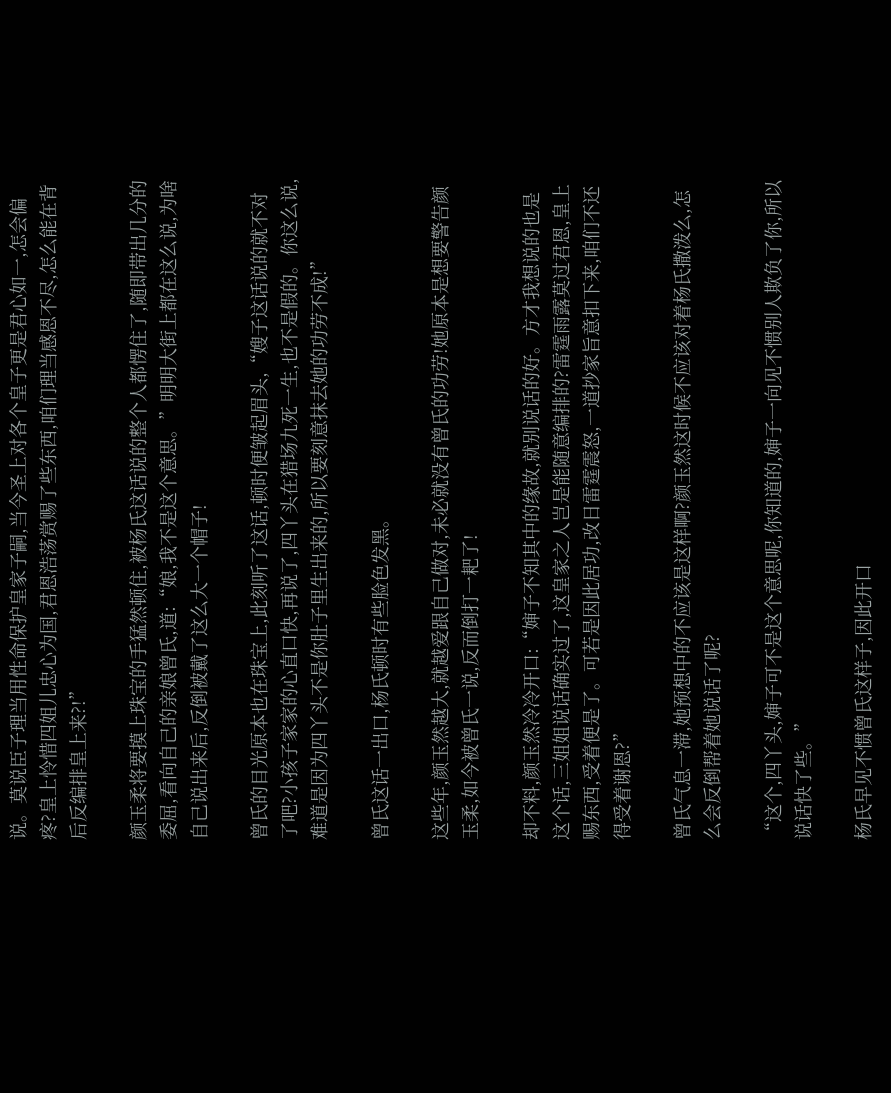说。莫说臣子理当用性命保护皇家子嗣,当今圣上对各个皇子更是君心如一,怎会偏疼?皇上怜惜四姐儿忠心为国,君恩浩荡赏赐了些东西,咱们理当感恩不尽,怎么能在背后反编排皇上来?!”

颜玉柔将要摸上珠宝的手猛然顿住,被杨氏这话说的整个人都愣住了,随即带出几分的委屈,看向自己的亲娘曾氏,道:“娘,我不是这个意思。”明明大街上都在这么说,为啥自己说出来后,反倒被戴了这么大一个帽子!

曾氏的目光原本也在珠宝上,此刻听了这话,顿时便皱起眉头,“嫂子这话说的就不对了吧?小孩子家家的心直口快,再说了,四丫头在猎场九死一生,也不是假的。你这么说,难道是因为四丫头不是你肚子里生出来的,所以要刻意抹去她的功劳不成!”

曾氏这话一出口,杨氏顿时有些脸色发黑。

这些年,颜玉然越大,就越爱跟自己做对,未必就没有曾氏的功劳!她原本是想要警告颜玉柔,如今被曾氏一说,反而倒打一耙了!

却不料,颜玉然冷冷开口:“婶子不知其中的缘故,就别说话的好。方才我想说的也是这个话,三姐姐说话确实过了,这皇家之人岂是能随意编排的?雷霆雨露莫过君恩,皇上赐东西,受着便是了。可若是因此居功,改日雷霆震怒,一道抄家旨意扣下来,咱们不还得受着谢恩?”

曾氏气息一滞,她预想中的不应该是这样啊?颜玉然这时候不应该对着杨氏撒泼么,怎么会反倒帮着她说话了呢?

“这个,四丫头,婶子可不是这个意思呢,你知道的,婶子一向见不惯别人欺负了你,所以说话快了些。”

杨氏早见不惯曾氏这样子,因此开口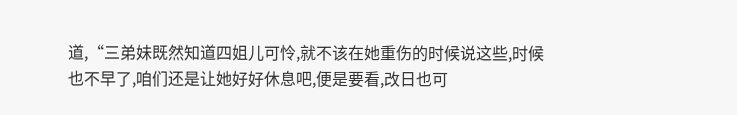道,“三弟妹既然知道四姐儿可怜,就不该在她重伤的时候说这些,时候也不早了,咱们还是让她好好休息吧,便是要看,改日也可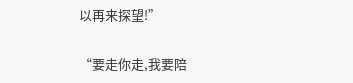以再来探望!”

“要走你走,我要陪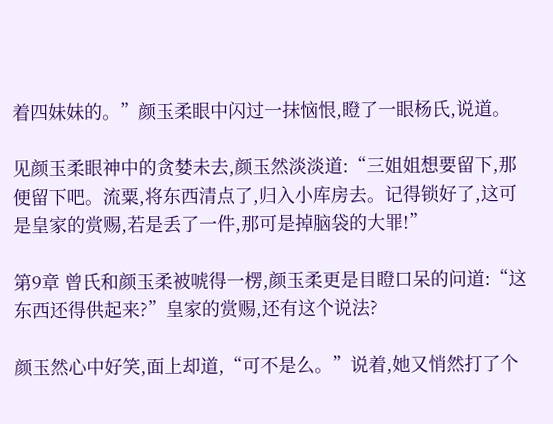着四妹妹的。”颜玉柔眼中闪过一抹恼恨,瞪了一眼杨氏,说道。

见颜玉柔眼神中的贪婪未去,颜玉然淡淡道:“三姐姐想要留下,那便留下吧。流粟,将东西清点了,归入小库房去。记得锁好了,这可是皇家的赏赐,若是丢了一件,那可是掉脑袋的大罪!”

第9章 曾氏和颜玉柔被唬得一楞,颜玉柔更是目瞪口呆的问道:“这东西还得供起来?”皇家的赏赐,还有这个说法?

颜玉然心中好笑,面上却道,“可不是么。”说着,她又悄然打了个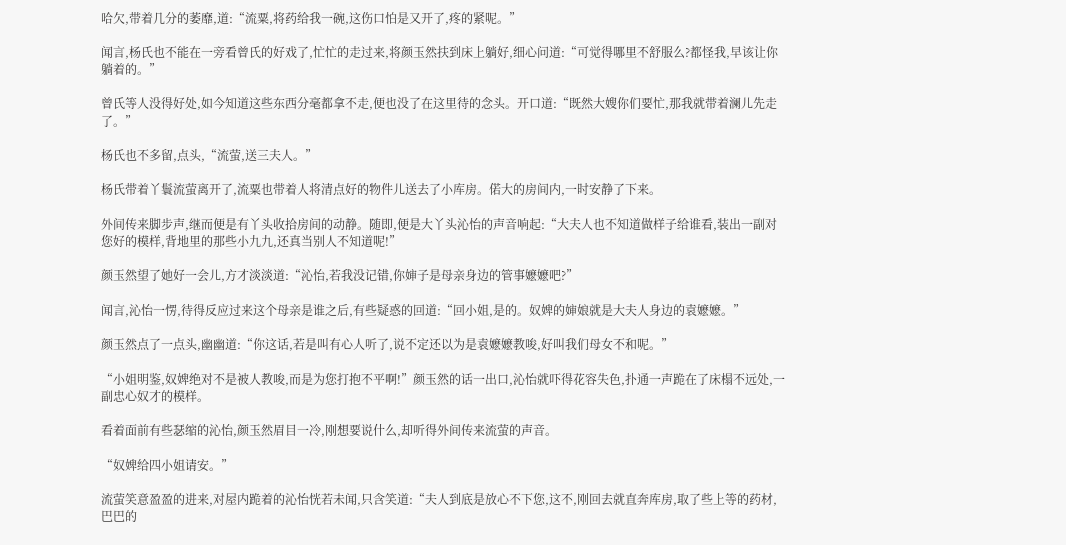哈欠,带着几分的萎靡,道:“流粟,将药给我一碗,这伤口怕是又开了,疼的紧呢。”

闻言,杨氏也不能在一旁看曾氏的好戏了,忙忙的走过来,将颜玉然扶到床上躺好,细心问道:“可觉得哪里不舒服么?都怪我,早该让你躺着的。”

曾氏等人没得好处,如今知道这些东西分毫都拿不走,便也没了在这里待的念头。开口道:“既然大嫂你们要忙,那我就带着澜儿先走了。”

杨氏也不多留,点头,“流萤,送三夫人。”

杨氏带着丫鬟流萤离开了,流粟也带着人将清点好的物件儿送去了小库房。偌大的房间内,一时安静了下来。

外间传来脚步声,继而便是有丫头收拾房间的动静。随即,便是大丫头沁怡的声音响起:“大夫人也不知道做样子给谁看,装出一副对您好的模样,背地里的那些小九九,还真当别人不知道呢!”

颜玉然望了她好一会儿,方才淡淡道:“沁怡,若我没记错,你婶子是母亲身边的管事嬷嬷吧?”

闻言,沁怡一愣,待得反应过来这个母亲是谁之后,有些疑惑的回道:“回小姐,是的。奴婢的婶娘就是大夫人身边的袁嬷嬷。”

颜玉然点了一点头,幽幽道:“你这话,若是叫有心人听了,说不定还以为是袁嬷嬷教唆,好叫我们母女不和呢。”

“小姐明鉴,奴婢绝对不是被人教唆,而是为您打抱不平啊!”颜玉然的话一出口,沁怡就吓得花容失色,扑通一声跪在了床榻不远处,一副忠心奴才的模样。

看着面前有些瑟缩的沁怡,颜玉然眉目一冷,刚想要说什么,却听得外间传来流萤的声音。

“奴婢给四小姐请安。”

流萤笑意盈盈的进来,对屋内跪着的沁怡恍若未闻,只含笑道:“夫人到底是放心不下您,这不,刚回去就直奔库房,取了些上等的药材,巴巴的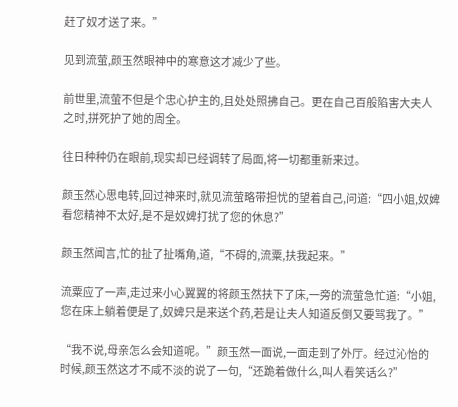赶了奴才送了来。”

见到流萤,颜玉然眼神中的寒意这才减少了些。

前世里,流萤不但是个忠心护主的,且处处照拂自己。更在自己百般陷害大夫人之时,拼死护了她的周全。

往日种种仍在眼前,现实却已经调转了局面,将一切都重新来过。

颜玉然心思电转,回过神来时,就见流萤略带担忧的望着自己,问道:“四小姐,奴婢看您精神不太好,是不是奴婢打扰了您的休息?”

颜玉然闻言,忙的扯了扯嘴角,道,“不碍的,流粟,扶我起来。”

流粟应了一声,走过来小心翼翼的将颜玉然扶下了床,一旁的流萤急忙道:“小姐,您在床上躺着便是了,奴婢只是来送个药,若是让夫人知道反倒又要骂我了。”

“我不说,母亲怎么会知道呢。”颜玉然一面说,一面走到了外厅。经过沁怡的时候,颜玉然这才不咸不淡的说了一句,“还跪着做什么,叫人看笑话么?”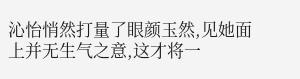沁怡悄然打量了眼颜玉然,见她面上并无生气之意,这才将一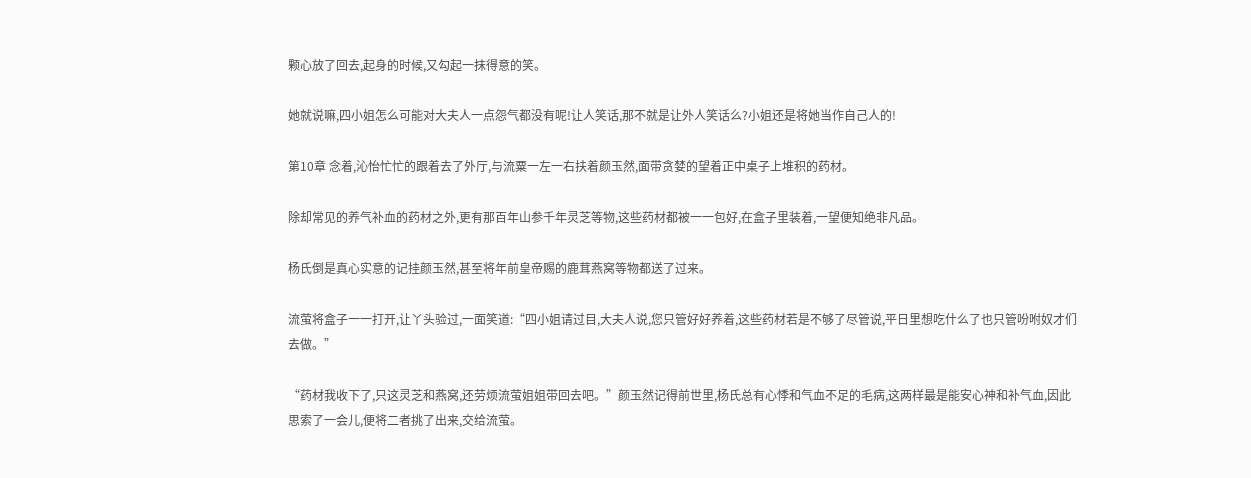颗心放了回去,起身的时候,又勾起一抹得意的笑。

她就说嘛,四小姐怎么可能对大夫人一点怨气都没有呢!让人笑话,那不就是让外人笑话么?小姐还是将她当作自己人的!

第10章 念着,沁怡忙忙的跟着去了外厅,与流粟一左一右扶着颜玉然,面带贪婪的望着正中桌子上堆积的药材。

除却常见的养气补血的药材之外,更有那百年山参千年灵芝等物,这些药材都被一一包好,在盒子里装着,一望便知绝非凡品。

杨氏倒是真心实意的记挂颜玉然,甚至将年前皇帝赐的鹿茸燕窝等物都送了过来。

流萤将盒子一一打开,让丫头验过,一面笑道:“四小姐请过目,大夫人说,您只管好好养着,这些药材若是不够了尽管说,平日里想吃什么了也只管吩咐奴才们去做。”

“药材我收下了,只这灵芝和燕窝,还劳烦流萤姐姐带回去吧。”颜玉然记得前世里,杨氏总有心悸和气血不足的毛病,这两样最是能安心神和补气血,因此思索了一会儿,便将二者挑了出来,交给流萤。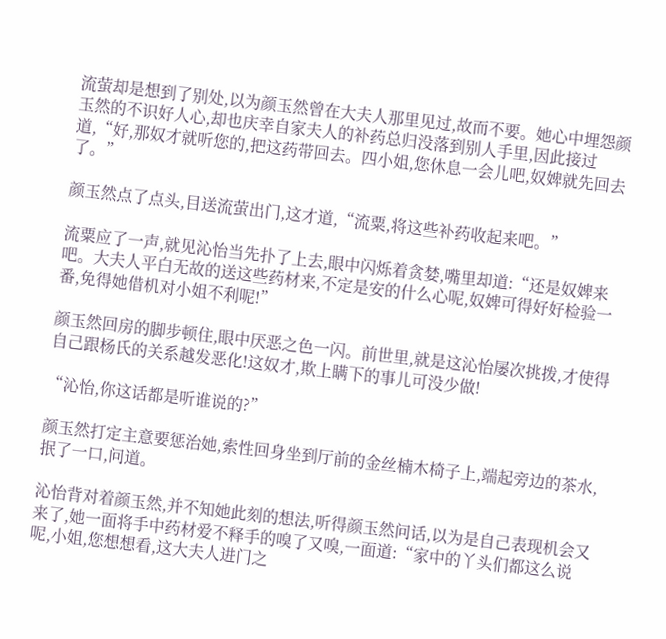流萤却是想到了别处,以为颜玉然曾在大夫人那里见过,故而不要。她心中埋怨颜玉然的不识好人心,却也庆幸自家夫人的补药总归没落到别人手里,因此接过道,“好,那奴才就听您的,把这药带回去。四小姐,您休息一会儿吧,奴婢就先回去了。”

颜玉然点了点头,目送流萤出门,这才道,“流粟,将这些补药收起来吧。”

流粟应了一声,就见沁怡当先扑了上去,眼中闪烁着贪婪,嘴里却道:“还是奴婢来吧。大夫人平白无故的送这些药材来,不定是安的什么心呢,奴婢可得好好检验一番,免得她借机对小姐不利呢!”

颜玉然回房的脚步顿住,眼中厌恶之色一闪。前世里,就是这沁怡屡次挑拨,才使得自己跟杨氏的关系越发恶化!这奴才,欺上瞒下的事儿可没少做!

“沁怡,你这话都是听谁说的?”

颜玉然打定主意要惩治她,索性回身坐到厅前的金丝楠木椅子上,端起旁边的茶水,抿了一口,问道。

沁怡背对着颜玉然,并不知她此刻的想法,听得颜玉然问话,以为是自己表现机会又来了,她一面将手中药材爱不释手的嗅了又嗅,一面道:“家中的丫头们都这么说呢,小姐,您想想看,这大夫人进门之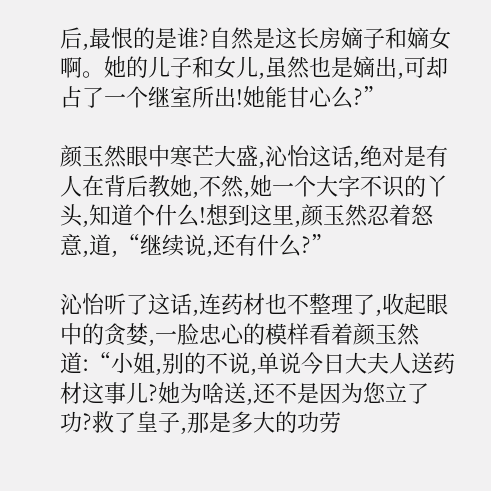后,最恨的是谁?自然是这长房嫡子和嫡女啊。她的儿子和女儿,虽然也是嫡出,可却占了一个继室所出!她能甘心么?”

颜玉然眼中寒芒大盛,沁怡这话,绝对是有人在背后教她,不然,她一个大字不识的丫头,知道个什么!想到这里,颜玉然忍着怒意,道,“继续说,还有什么?”

沁怡听了这话,连药材也不整理了,收起眼中的贪婪,一脸忠心的模样看着颜玉然道:“小姐,别的不说,单说今日大夫人送药材这事儿?她为啥送,还不是因为您立了功?救了皇子,那是多大的功劳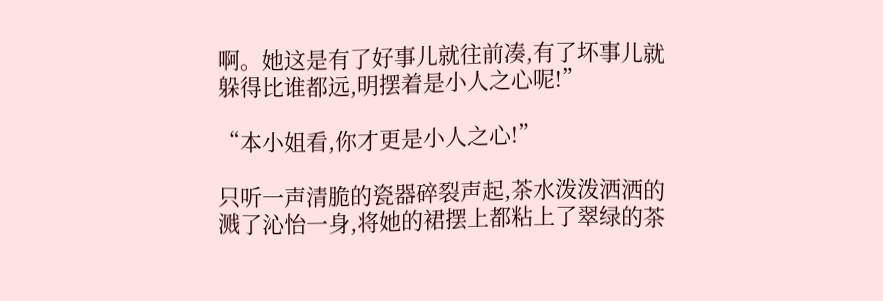啊。她这是有了好事儿就往前凑,有了坏事儿就躲得比谁都远,明摆着是小人之心呢!”

“本小姐看,你才更是小人之心!”

只听一声清脆的瓷器碎裂声起,茶水泼泼洒洒的溅了沁怡一身,将她的裙摆上都粘上了翠绿的茶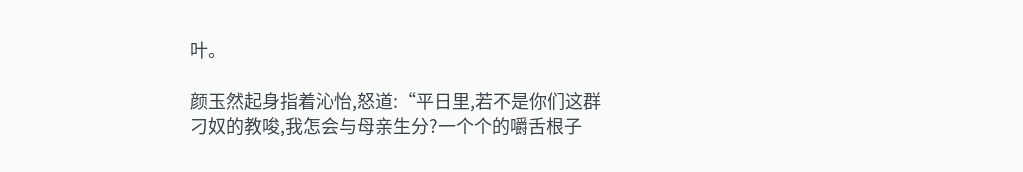叶。

颜玉然起身指着沁怡,怒道:“平日里,若不是你们这群刁奴的教唆,我怎会与母亲生分?一个个的嚼舌根子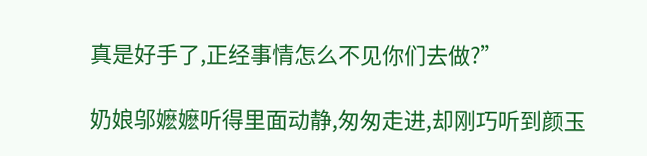真是好手了,正经事情怎么不见你们去做?”

奶娘邬嬷嬷听得里面动静,匆匆走进,却刚巧听到颜玉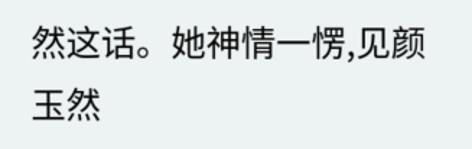然这话。她神情一愣,见颜玉然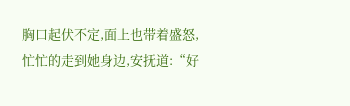胸口起伏不定,面上也带着盛怒,忙忙的走到她身边,安抚道:“好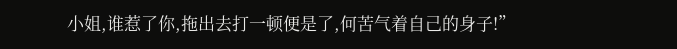小姐,谁惹了你,拖出去打一顿便是了,何苦气着自己的身子!”